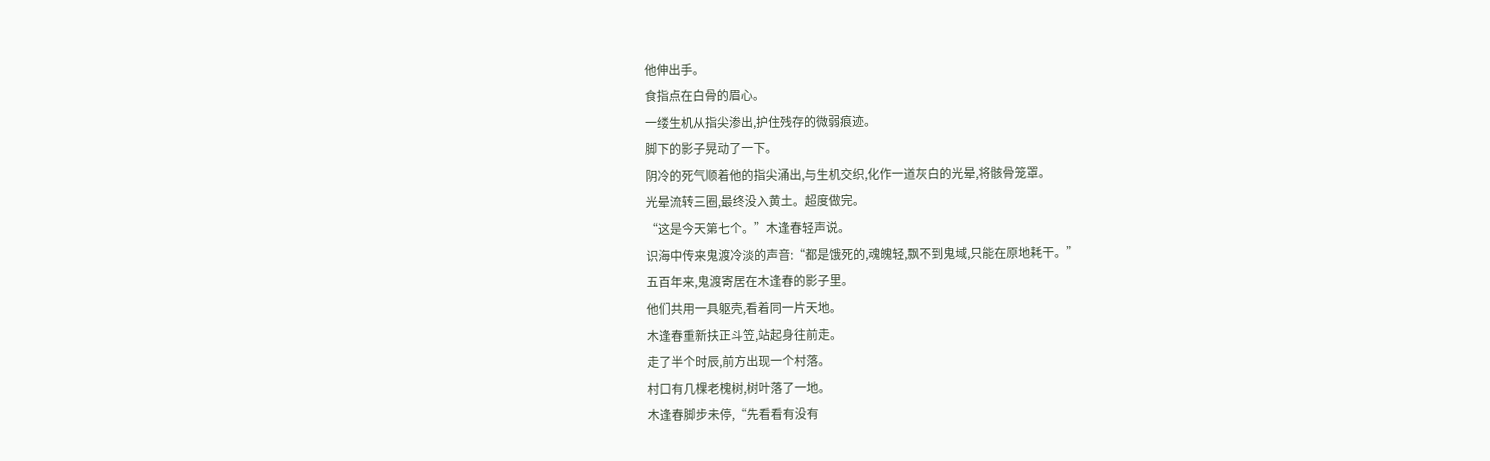他伸出手。
食指点在白骨的眉心。
一缕生机从指尖渗出,护住残存的微弱痕迹。
脚下的影子晃动了一下。
阴冷的死气顺着他的指尖涌出,与生机交织,化作一道灰白的光晕,将骸骨笼罩。
光晕流转三圈,最终没入黄土。超度做完。
“这是今天第七个。”木逢春轻声说。
识海中传来鬼渡冷淡的声音:“都是饿死的,魂魄轻,飘不到鬼域,只能在原地耗干。”
五百年来,鬼渡寄居在木逢春的影子里。
他们共用一具躯壳,看着同一片天地。
木逢春重新扶正斗笠,站起身往前走。
走了半个时辰,前方出现一个村落。
村口有几棵老槐树,树叶落了一地。
木逢春脚步未停,“先看看有没有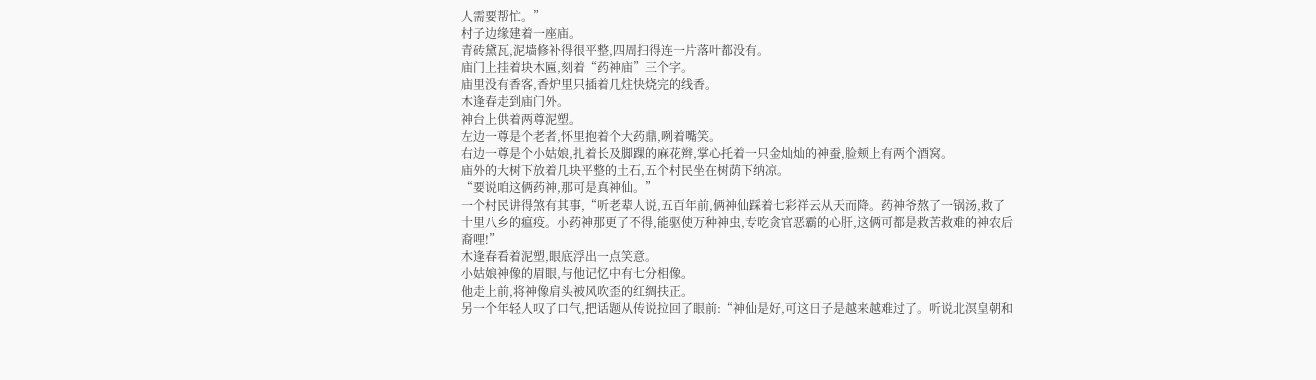人需要帮忙。”
村子边缘建着一座庙。
青砖黛瓦,泥墙修补得很平整,四周扫得连一片落叶都没有。
庙门上挂着块木匾,刻着“药神庙”三个字。
庙里没有香客,香炉里只插着几炷快烧完的线香。
木逢春走到庙门外。
神台上供着两尊泥塑。
左边一尊是个老者,怀里抱着个大药鼎,咧着嘴笑。
右边一尊是个小姑娘,扎着长及脚踝的麻花辫,掌心托着一只金灿灿的神蚕,脸颊上有两个酒窝。
庙外的大树下放着几块平整的土石,五个村民坐在树荫下纳凉。
“要说咱这俩药神,那可是真神仙。”
一个村民讲得煞有其事,“听老辈人说,五百年前,俩神仙踩着七彩祥云从天而降。药神爷熬了一锅汤,救了十里八乡的瘟疫。小药神那更了不得,能驱使万种神虫,专吃贪官恶霸的心肝,这俩可都是救苦救难的神农后裔哩!”
木逢春看着泥塑,眼底浮出一点笑意。
小姑娘神像的眉眼,与他记忆中有七分相像。
他走上前,将神像肩头被风吹歪的红绸扶正。
另一个年轻人叹了口气,把话题从传说拉回了眼前:“神仙是好,可这日子是越来越难过了。听说北溟皇朝和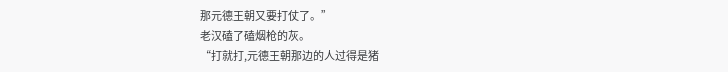那元德王朝又要打仗了。”
老汉磕了磕烟枪的灰。
“打就打,元德王朝那边的人过得是猪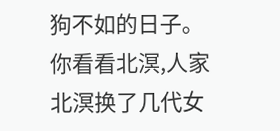狗不如的日子。你看看北溟,人家北溟换了几代女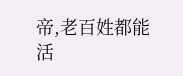帝,老百姓都能活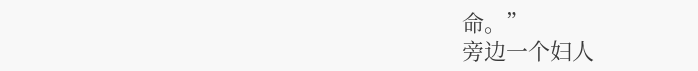命。”
旁边一个妇人